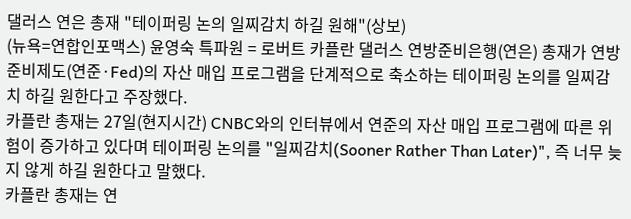댈러스 연은 총재 "테이퍼링 논의 일찌감치 하길 원해"(상보)
(뉴욕=연합인포맥스) 윤영숙 특파원 = 로버트 카플란 댈러스 연방준비은행(연은) 총재가 연방준비제도(연준·Fed)의 자산 매입 프로그램을 단계적으로 축소하는 테이퍼링 논의를 일찌감치 하길 원한다고 주장했다.
카플란 총재는 27일(현지시간) CNBC와의 인터뷰에서 연준의 자산 매입 프로그램에 따른 위험이 증가하고 있다며 테이퍼링 논의를 "일찌감치(Sooner Rather Than Later)", 즉 너무 늦지 않게 하길 원한다고 말했다.
카플란 총재는 연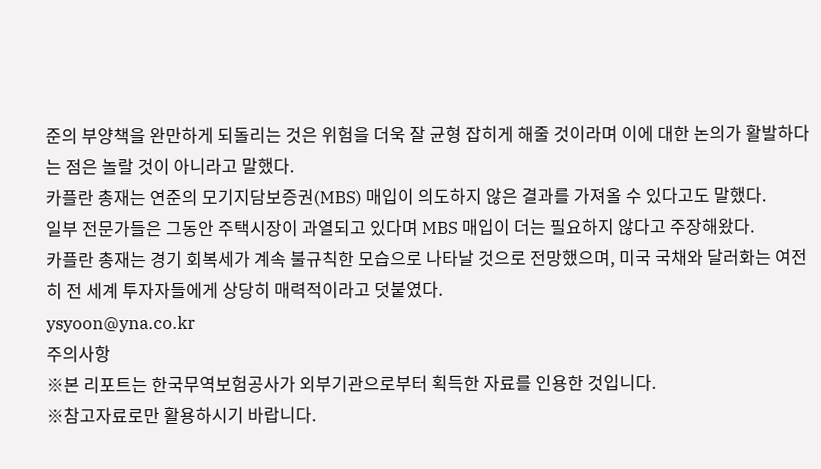준의 부양책을 완만하게 되돌리는 것은 위험을 더욱 잘 균형 잡히게 해줄 것이라며 이에 대한 논의가 활발하다는 점은 놀랄 것이 아니라고 말했다.
카플란 총재는 연준의 모기지담보증권(MBS) 매입이 의도하지 않은 결과를 가져올 수 있다고도 말했다.
일부 전문가들은 그동안 주택시장이 과열되고 있다며 MBS 매입이 더는 필요하지 않다고 주장해왔다.
카플란 총재는 경기 회복세가 계속 불규칙한 모습으로 나타날 것으로 전망했으며, 미국 국채와 달러화는 여전히 전 세계 투자자들에게 상당히 매력적이라고 덧붙였다.
ysyoon@yna.co.kr
주의사항
※본 리포트는 한국무역보험공사가 외부기관으로부터 획득한 자료를 인용한 것입니다.
※참고자료로만 활용하시기 바랍니다.